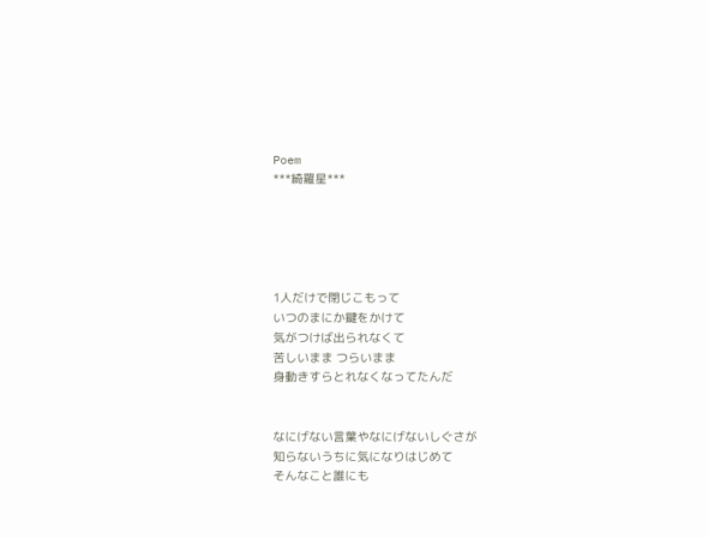Poem
***綺羅星***





1人だけで閉じこもって
いつのまにか鍵をかけて
気がつけば出られなくて
苦しいまま つらいまま
身動きすらとれなくなってたんだ


なにげない言葉やなにげないしぐさが
知らないうちに気になりはじめて
そんなこと誰にも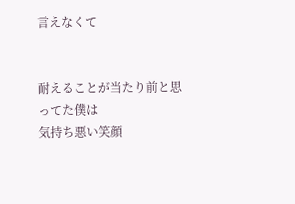言えなくて


耐えることが当たり前と思ってた僕は
気持ち悪い笑顔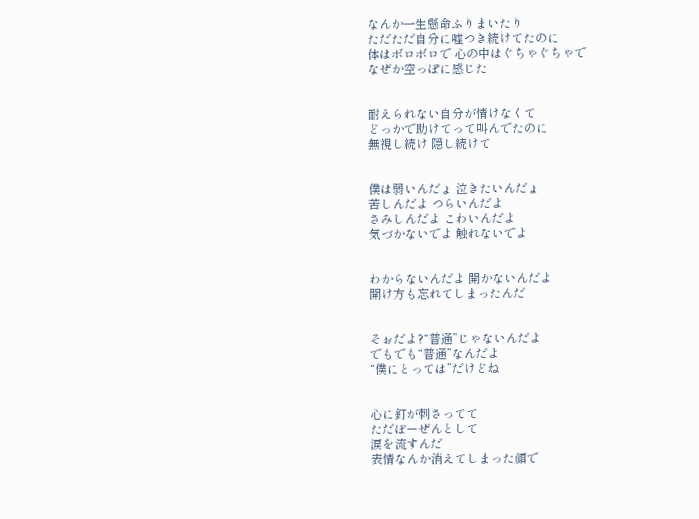なんか一生懸命ふりまいたり
ただただ自分に嘘つき続けてたのに
体はボロボロで 心の中はぐちゃぐちゃで
なぜか空っぽに感じた


耐えられない自分が情けなくて
どっかで助けてって叫んでたのに
無視し続け 隠し続けて


僕は弱いんだょ 泣きたいんだょ
苦しんだよ つらいんだよ
さみしんだよ こわいんだよ
気づかないでよ 触れないでよ


わからないんだよ 開かないんだよ
開け方も忘れてしまったんだ


そぉだよ?“普通”じゃないんだよ
でもでも“普通”なんだよ
“僕にとっては”だけどね


心に釘が刺さってて
ただぼーぜんとして
涙を流すんだ
表情なんか消えてしまった顔で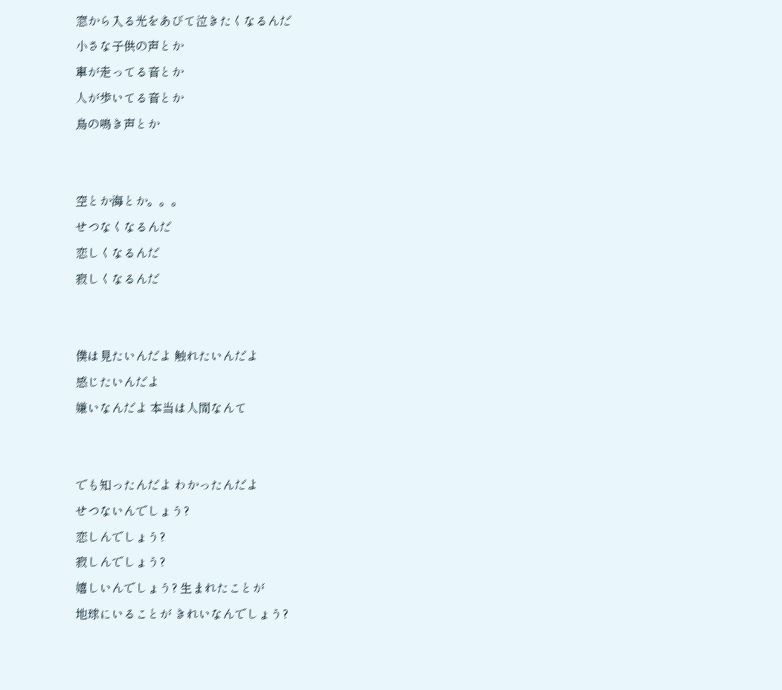窓から入る光をあびて泣きたくなるんだ
小さな子供の声とか
車が走ってる音とか
人が歩いてる音とか
鳥の鳴き声とか


空とか海とか。。。
せつなくなるんだ
恋しくなるんだ
寂しくなるんだ


僕は見たいんだよ 触れたいんだよ
感じたいんだよ
嫌いなんだよ 本当は人間なんて


でも知ったんだよ わかったんだよ
せつないんでしょう?
恋しんでしょう?
寂しんでしょう?
嬉しいんでしょう? 生まれたことが
地球にいることが きれいなんでしょう?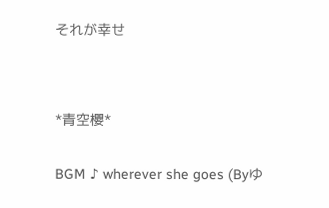それが幸せ




*青空櫻*


BGM ♪ wherever she goes (Byゆ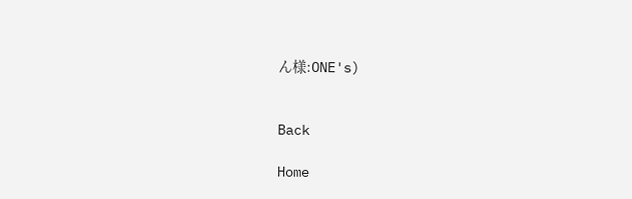ん様:ONE's)


Back

Home